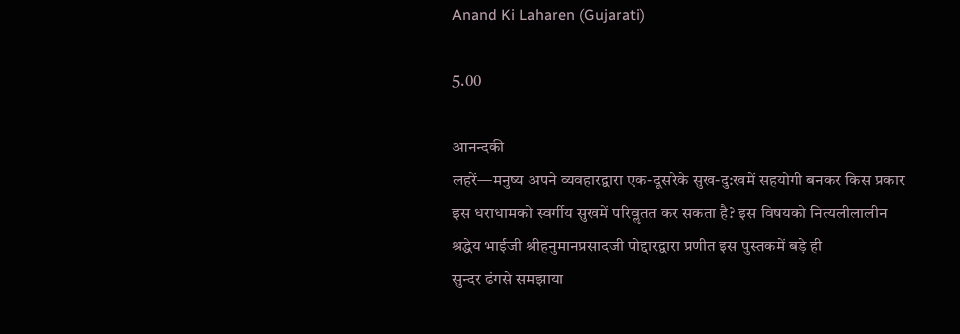Anand Ki Laharen (Gujarati)

5.00

आनन्दकी
लहरें—मनुष्य अपने व्यवहारद्वारा एक-दूसरेके सुख-दु:खमें सहयोगी बनकर किस प्रकार
इस धराधामको स्वर्गीय सुखमें परिवॢतत कर सकता है? इस विषयको नित्यलीलालीन
श्रद्धेय भाईजी श्रीहनुमानप्रसादजी पोद्दारद्वारा प्रणीत इस पुस्तकमें बड़े ही
सुन्दर ढंगसे समझाया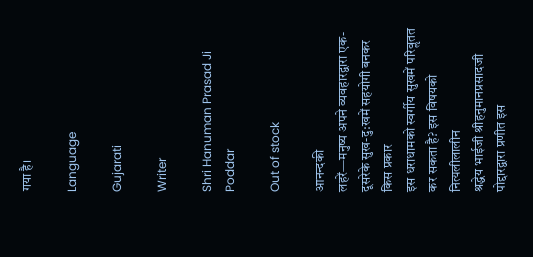गया है।

Language

Gujarati

Writer

Shri Hanuman Prasad Ji Poddar

Out of stock

आनन्दकी
लहरें—मनुष्य अपने व्यवहारद्वारा एक-दूसरेके सुख-दु:खमें सहयोगी बनकर किस प्रकार
इस धराधामको स्वर्गीय सुखमें परिवॢतत कर सकता है? इस विषयको नित्यलीलालीन
श्रद्धेय भाईजी श्रीहनुमानप्रसादजी पोद्दारद्वारा प्रणीत इस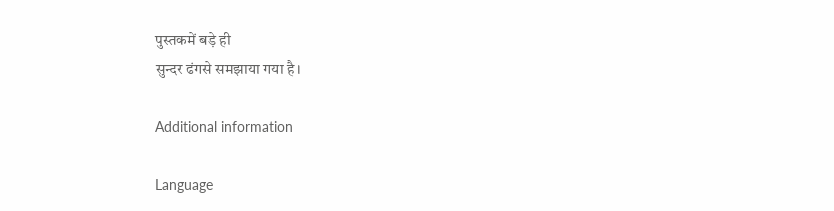पुस्तकमें बड़े ही
सुन्दर ढंगसे समझाया गया है।

Additional information

Language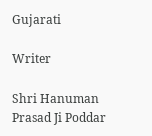Gujarati

Writer

Shri Hanuman Prasad Ji Poddar